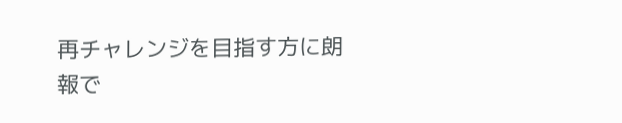再チャレンジを目指す方に朗報で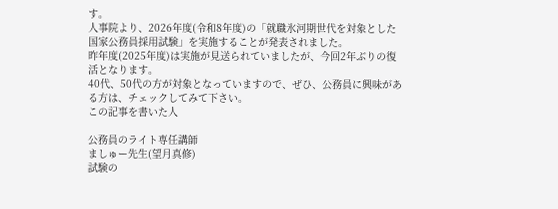す。
人事院より、2026年度(令和8年度)の「就職氷河期世代を対象とした国家公務員採用試験」を実施することが発表されました。
昨年度(2025年度)は実施が見送られていましたが、今回2年ぶりの復活となります。
40代、50代の方が対象となっていますので、ぜひ、公務員に興味がある方は、チェックしてみて下さい。
この記事を書いた人

公務員のライト専任講師
ましゅー先生(望月真修)
試験の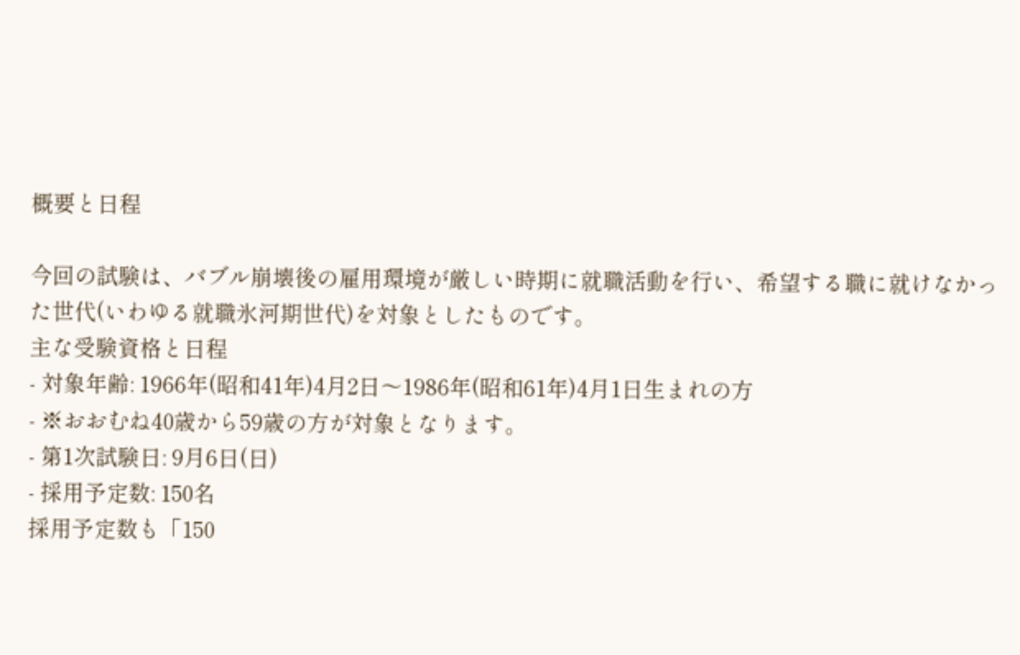概要と日程

今回の試験は、バブル崩壊後の雇用環境が厳しい時期に就職活動を行い、希望する職に就けなかった世代(いわゆる就職氷河期世代)を対象としたものです。
主な受験資格と日程
- 対象年齢: 1966年(昭和41年)4月2日〜1986年(昭和61年)4月1日生まれの方
- ※おおむね40歳から59歳の方が対象となります。
- 第1次試験日: 9月6日(日)
- 採用予定数: 150名
採用予定数も「150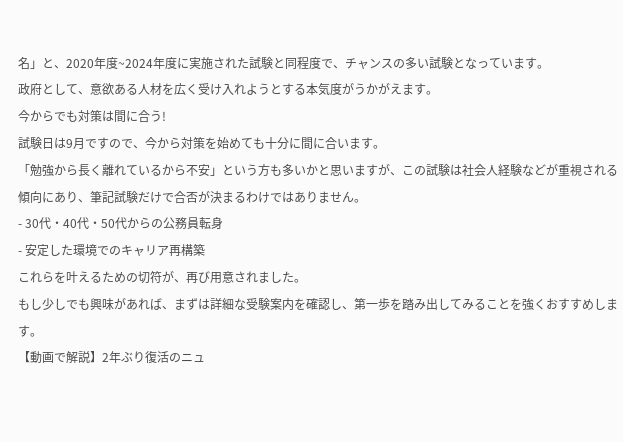名」と、2020年度~2024年度に実施された試験と同程度で、チャンスの多い試験となっています。
政府として、意欲ある人材を広く受け入れようとする本気度がうかがえます。
今からでも対策は間に合う!
試験日は9月ですので、今から対策を始めても十分に間に合います。
「勉強から長く離れているから不安」という方も多いかと思いますが、この試験は社会人経験などが重視される傾向にあり、筆記試験だけで合否が決まるわけではありません。
- 30代・40代・50代からの公務員転身
- 安定した環境でのキャリア再構築
これらを叶えるための切符が、再び用意されました。
もし少しでも興味があれば、まずは詳細な受験案内を確認し、第一歩を踏み出してみることを強くおすすめします。
【動画で解説】2年ぶり復活のニュ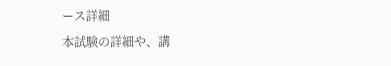ース詳細
本試験の詳細や、講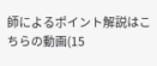師によるポイント解説はこちらの動画(15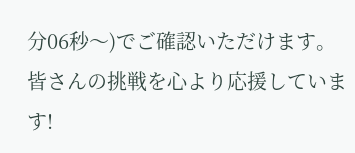分06秒〜)でご確認いただけます。
皆さんの挑戦を心より応援しています!